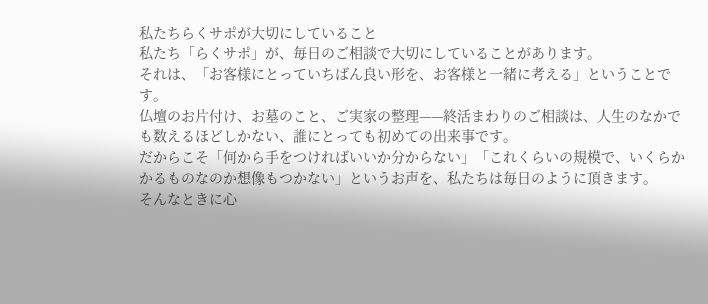私たちらくサポが大切にしていること
私たち「らくサポ」が、毎日のご相談で大切にしていることがあります。
それは、「お客様にとっていちばん良い形を、お客様と一緒に考える」ということです。
仏壇のお片付け、お墓のこと、ご実家の整理——終活まわりのご相談は、人生のなかでも数えるほどしかない、誰にとっても初めての出来事です。
だからこそ「何から手をつければいいか分からない」「これくらいの規模で、いくらかかるものなのか想像もつかない」というお声を、私たちは毎日のように頂きます。
そんなときに心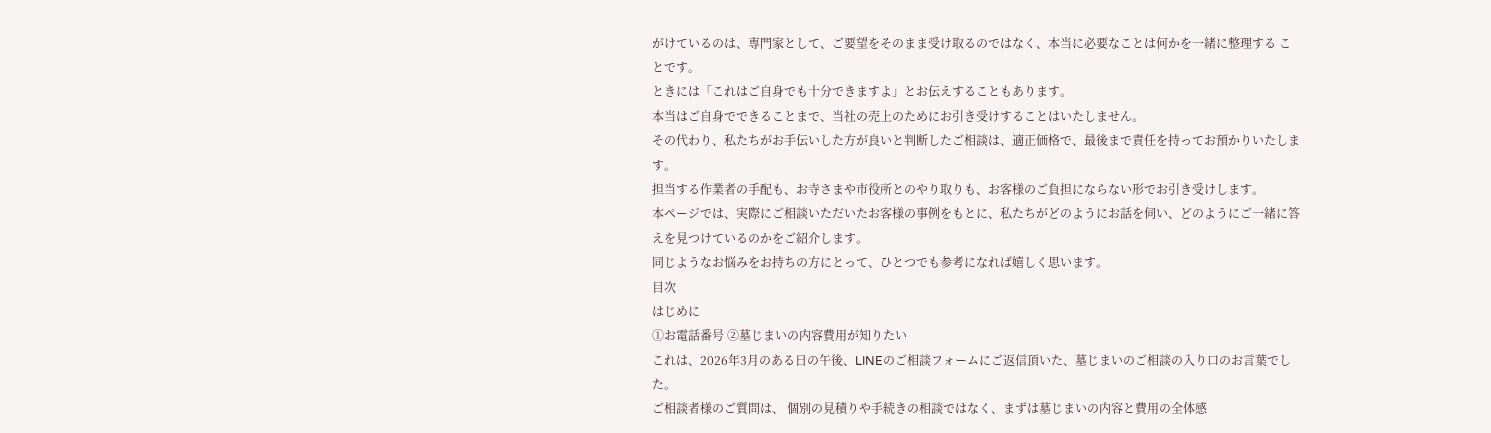がけているのは、専門家として、ご要望をそのまま受け取るのではなく、本当に必要なことは何かを一緒に整理する ことです。
ときには「これはご自身でも十分できますよ」とお伝えすることもあります。
本当はご自身でできることまで、当社の売上のためにお引き受けすることはいたしません。
その代わり、私たちがお手伝いした方が良いと判断したご相談は、適正価格で、最後まで責任を持ってお預かりいたします。
担当する作業者の手配も、お寺さまや市役所とのやり取りも、お客様のご負担にならない形でお引き受けします。
本ページでは、実際にご相談いただいたお客様の事例をもとに、私たちがどのようにお話を伺い、どのようにご一緒に答えを見つけているのかをご紹介します。
同じようなお悩みをお持ちの方にとって、ひとつでも参考になれば嬉しく思います。
目次
はじめに
①お電話番号 ②墓じまいの内容費用が知りたい
これは、2026年3月のある日の午後、LINEのご相談フォームにご返信頂いた、墓じまいのご相談の入り口のお言葉でした。
ご相談者様のご質問は、 個別の見積りや手続きの相談ではなく、まずは墓じまいの内容と費用の全体感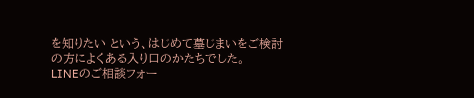を知りたい という、はじめて墓じまいをご検討の方によくある入り口のかたちでした。
LINEのご相談フォー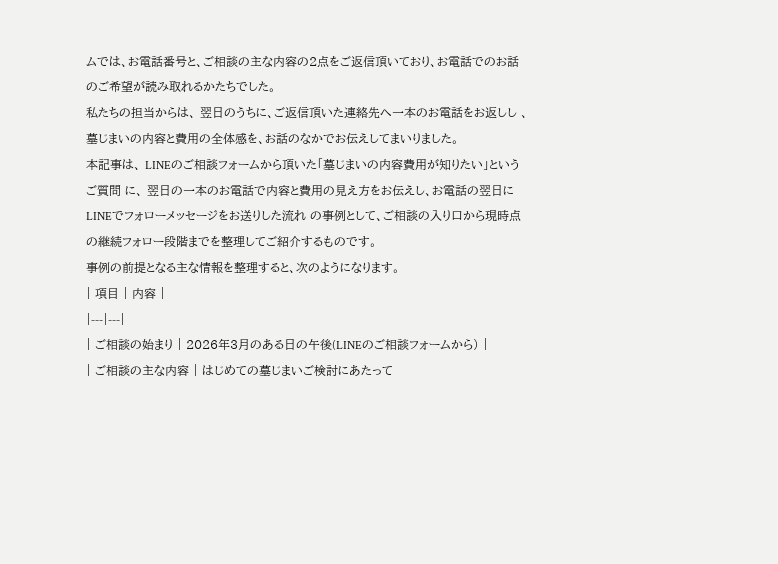ムでは、お電話番号と、ご相談の主な内容の2点をご返信頂いており、お電話でのお話のご希望が読み取れるかたちでした。
私たちの担当からは、 翌日のうちに、ご返信頂いた連絡先へ一本のお電話をお返しし 、墓じまいの内容と費用の全体感を、お話のなかでお伝えしてまいりました。
本記事は、 LINEのご相談フォームから頂いた「墓じまいの内容費用が知りたい」というご質問 に、 翌日の一本のお電話で内容と費用の見え方をお伝えし、お電話の翌日にLINEでフォローメッセージをお送りした流れ の事例として、ご相談の入り口から現時点の継続フォロー段階までを整理してご紹介するものです。
事例の前提となる主な情報を整理すると、次のようになります。
| 項目 | 内容 |
|---|---|
| ご相談の始まり | 2026年3月のある日の午後(LINEのご相談フォームから) |
| ご相談の主な内容 | はじめての墓じまいご検討にあたって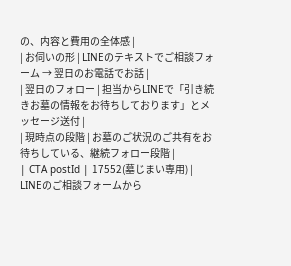の、内容と費用の全体感 |
| お伺いの形 | LINEのテキストでご相談フォーム → 翌日のお電話でお話 |
| 翌日のフォロー | 担当からLINEで「引き続きお墓の情報をお待ちしております」とメッセージ送付 |
| 現時点の段階 | お墓のご状況のご共有をお待ちしている、継続フォロー段階 |
| CTA postId | 17552(墓じまい専用) |
LINEのご相談フォームから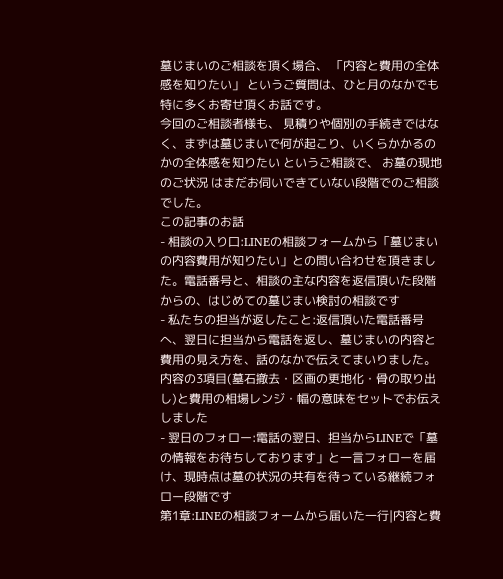墓じまいのご相談を頂く場合、 「内容と費用の全体感を知りたい」 というご質問は、ひと月のなかでも特に多くお寄せ頂くお話です。
今回のご相談者様も、 見積りや個別の手続きではなく、まずは墓じまいで何が起こり、いくらかかるのかの全体感を知りたい というご相談で、 お墓の現地のご状況 はまだお伺いできていない段階でのご相談でした。
この記事のお話
- 相談の入り口:LINEの相談フォームから「墓じまいの内容費用が知りたい」との問い合わせを頂きました。電話番号と、相談の主な内容を返信頂いた段階からの、はじめての墓じまい検討の相談です
- 私たちの担当が返したこと:返信頂いた電話番号へ、翌日に担当から電話を返し、墓じまいの内容と費用の見え方を、話のなかで伝えてまいりました。内容の3項目(墓石撤去・区画の更地化・骨の取り出し)と費用の相場レンジ・幅の意味をセットでお伝えしました
- 翌日のフォロー:電話の翌日、担当からLINEで「墓の情報をお待ちしております」と一言フォローを届け、現時点は墓の状況の共有を待っている継続フォロー段階です
第1章:LINEの相談フォームから届いた一行|内容と費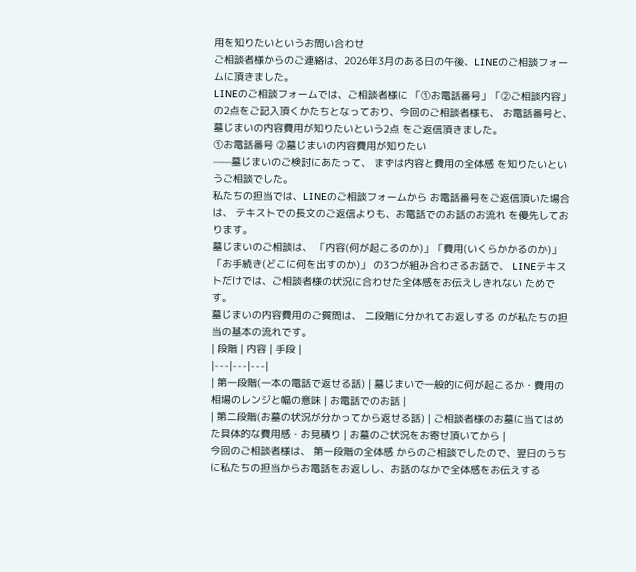用を知りたいというお問い合わせ
ご相談者様からのご連絡は、2026年3月のある日の午後、LINEのご相談フォームに頂きました。
LINEのご相談フォームでは、ご相談者様に 「①お電話番号」「②ご相談内容」 の2点をご記入頂くかたちとなっており、今回のご相談者様も、 お電話番号と、墓じまいの内容費用が知りたいという2点 をご返信頂きました。
①お電話番号 ②墓じまいの内容費用が知りたい
——墓じまいのご検討にあたって、 まずは内容と費用の全体感 を知りたいというご相談でした。
私たちの担当では、LINEのご相談フォームから お電話番号をご返信頂いた場合 は、 テキストでの長文のご返信よりも、お電話でのお話のお流れ を優先しております。
墓じまいのご相談は、 「内容(何が起こるのか)」「費用(いくらかかるのか)」「お手続き(どこに何を出すのか)」 の3つが組み合わさるお話で、 LINEテキストだけでは、ご相談者様の状況に合わせた全体感をお伝えしきれない ためです。
墓じまいの内容費用のご質問は、 二段階に分かれてお返しする のが私たちの担当の基本の流れです。
| 段階 | 内容 | 手段 |
|---|---|---|
| 第一段階(一本の電話で返せる話) | 墓じまいで一般的に何が起こるか・費用の相場のレンジと幅の意味 | お電話でのお話 |
| 第二段階(お墓の状況が分かってから返せる話) | ご相談者様のお墓に当てはめた具体的な費用感・お見積り | お墓のご状況をお寄せ頂いてから |
今回のご相談者様は、 第一段階の全体感 からのご相談でしたので、翌日のうちに私たちの担当からお電話をお返しし、お話のなかで全体感をお伝えする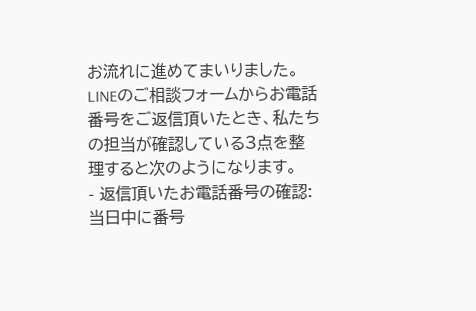お流れに進めてまいりました。
LINEのご相談フォームからお電話番号をご返信頂いたとき、私たちの担当が確認している3点を整理すると次のようになります。
- 返信頂いたお電話番号の確認:当日中に番号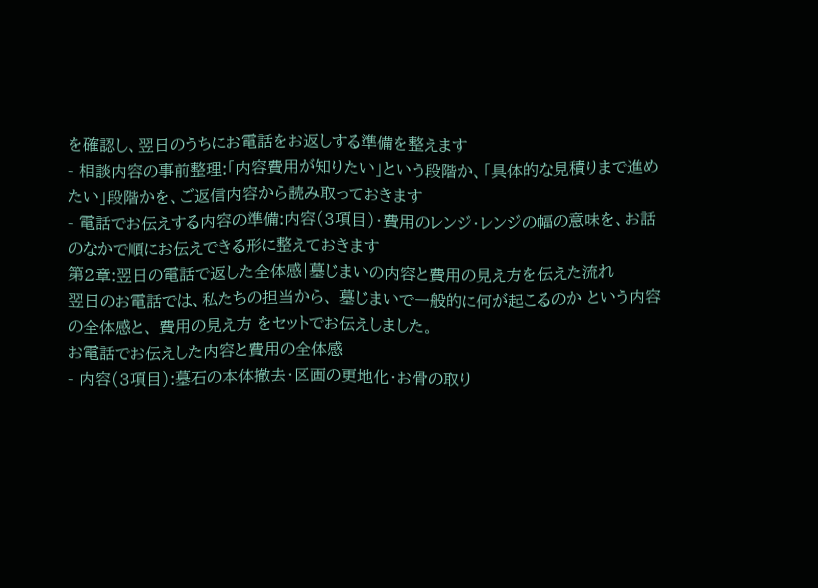を確認し、翌日のうちにお電話をお返しする準備を整えます
- 相談内容の事前整理:「内容費用が知りたい」という段階か、「具体的な見積りまで進めたい」段階かを、ご返信内容から読み取っておきます
- 電話でお伝えする内容の準備:内容(3項目)・費用のレンジ・レンジの幅の意味を、お話のなかで順にお伝えできる形に整えておきます
第2章:翌日の電話で返した全体感|墓じまいの内容と費用の見え方を伝えた流れ
翌日のお電話では、私たちの担当から、 墓じまいで一般的に何が起こるのか という内容の全体感と、 費用の見え方 をセットでお伝えしました。
お電話でお伝えした内容と費用の全体感
- 内容(3項目):墓石の本体撤去・区画の更地化・お骨の取り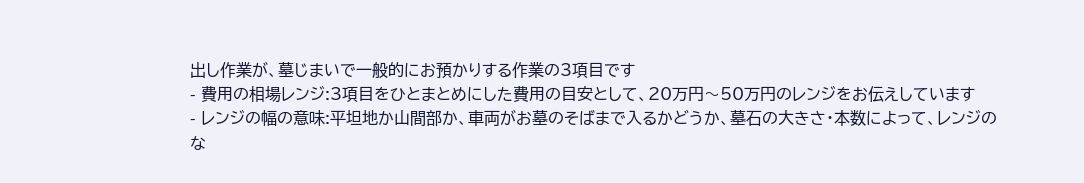出し作業が、墓じまいで一般的にお預かりする作業の3項目です
- 費用の相場レンジ:3項目をひとまとめにした費用の目安として、20万円〜50万円のレンジをお伝えしています
- レンジの幅の意味:平坦地か山間部か、車両がお墓のそばまで入るかどうか、墓石の大きさ・本数によって、レンジのな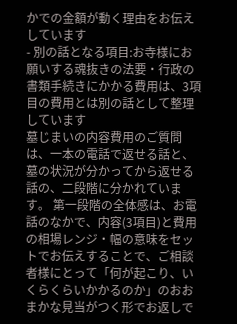かでの金額が動く理由をお伝えしています
- 別の話となる項目:お寺様にお願いする魂抜きの法要・行政の書類手続きにかかる費用は、3項目の費用とは別の話として整理しています
墓じまいの内容費用のご質問は、一本の電話で返せる話と、墓の状況が分かってから返せる話の、二段階に分かれています。 第一段階の全体感は、お電話のなかで、内容(3項目)と費用の相場レンジ・幅の意味をセットでお伝えすることで、ご相談者様にとって「何が起こり、いくらくらいかかるのか」のおおまかな見当がつく形でお返しで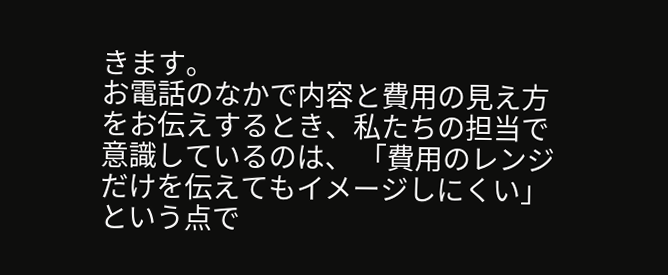きます。
お電話のなかで内容と費用の見え方をお伝えするとき、私たちの担当で意識しているのは、 「費用のレンジだけを伝えてもイメージしにくい」 という点で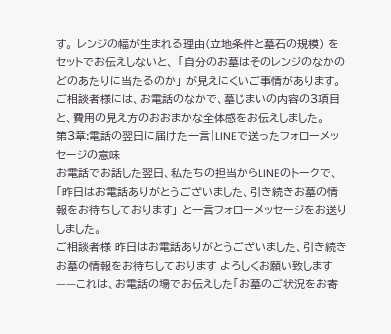す。 レンジの幅が生まれる理由(立地条件と墓石の規模) をセットでお伝えしないと、 「自分のお墓はそのレンジのなかのどのあたりに当たるのか」 が見えにくいご事情があります。
ご相談者様には、お電話のなかで、墓じまいの内容の3項目と、費用の見え方のおおまかな全体感をお伝えしました。
第3章:電話の翌日に届けた一言|LINEで送ったフォローメッセージの意味
お電話でお話した翌日、私たちの担当からLINEのトークで、 「昨日はお電話ありがとうございました、引き続きお墓の情報をお待ちしております」 と一言フォローメッセージをお送りしました。
ご相談者様 昨日はお電話ありがとうございました、引き続きお墓の情報をお待ちしております よろしくお願い致します
——これは、お電話の場でお伝えした「お墓のご状況をお寄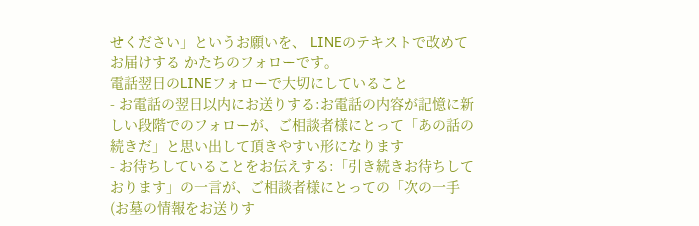せください」というお願いを、 LINEのテキストで改めてお届けする かたちのフォローです。
電話翌日のLINEフォローで大切にしていること
- お電話の翌日以内にお送りする:お電話の内容が記憶に新しい段階でのフォローが、ご相談者様にとって「あの話の続きだ」と思い出して頂きやすい形になります
- お待ちしていることをお伝えする:「引き続きお待ちしております」の一言が、ご相談者様にとっての「次の一手(お墓の情報をお送りす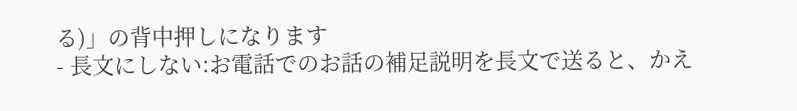る)」の背中押しになります
- 長文にしない:お電話でのお話の補足説明を長文で送ると、かえ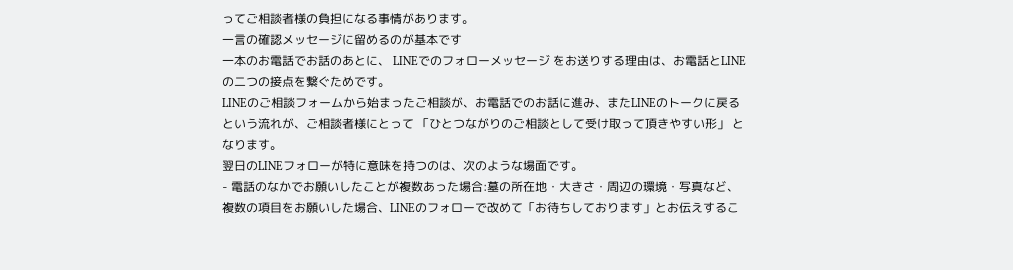ってご相談者様の負担になる事情があります。
一言の確認メッセージに留めるのが基本です
一本のお電話でお話のあとに、 LINEでのフォローメッセージ をお送りする理由は、お電話とLINEの二つの接点を繋ぐためです。
LINEのご相談フォームから始まったご相談が、お電話でのお話に進み、またLINEのトークに戻るという流れが、ご相談者様にとって 「ひとつながりのご相談として受け取って頂きやすい形」 となります。
翌日のLINEフォローが特に意味を持つのは、次のような場面です。
- 電話のなかでお願いしたことが複数あった場合:墓の所在地・大きさ・周辺の環境・写真など、複数の項目をお願いした場合、LINEのフォローで改めて「お待ちしております」とお伝えするこ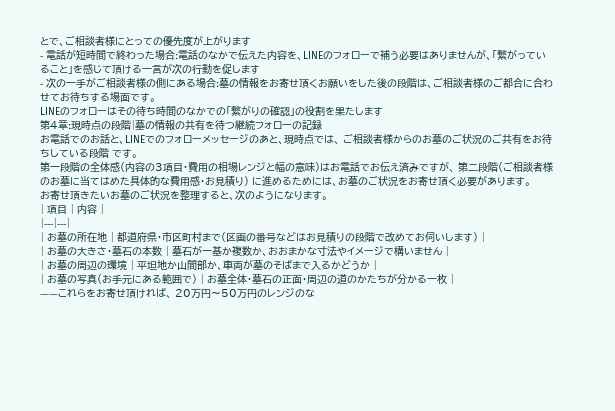とで、ご相談者様にとっての優先度が上がります
- 電話が短時間で終わった場合:電話のなかで伝えた内容を、LINEのフォローで補う必要はありませんが、「繋がっていること」を感じて頂ける一言が次の行動を促します
- 次の一手がご相談者様の側にある場合:墓の情報をお寄せ頂くお願いをした後の段階は、ご相談者様のご都合に合わせてお待ちする場面です。
LINEのフォローはその待ち時間のなかでの「繋がりの確認」の役割を果たします
第4章:現時点の段階|墓の情報の共有を待つ継続フォローの記録
お電話でのお話と、LINEでのフォローメッセージのあと、現時点では、 ご相談者様からのお墓のご状況のご共有をお待ちしている段階 です。
第一段階の全体感(内容の3項目・費用の相場レンジと幅の意味)はお電話でお伝え済みですが、 第二段階(ご相談者様のお墓に当てはめた具体的な費用感・お見積り) に進めるためには、お墓のご状況をお寄せ頂く必要があります。
お寄せ頂きたいお墓のご状況を整理すると、次のようになります。
| 項目 | 内容 |
|---|---|
| お墓の所在地 | 都道府県・市区町村まで(区画の番号などはお見積りの段階で改めてお伺いします) |
| お墓の大きさ・墓石の本数 | 墓石が一基か複数か、おおまかな寸法やイメージで構いません |
| お墓の周辺の環境 | 平坦地か山間部か、車両が墓のそばまで入るかどうか |
| お墓の写真(お手元にある範囲で) | お墓全体・墓石の正面・周辺の道のかたちが分かる一枚 |
——これらをお寄せ頂ければ、 20万円〜50万円のレンジのな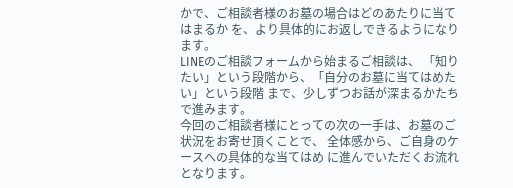かで、ご相談者様のお墓の場合はどのあたりに当てはまるか を、より具体的にお返しできるようになります。
LINEのご相談フォームから始まるご相談は、 「知りたい」という段階から、「自分のお墓に当てはめたい」という段階 まで、少しずつお話が深まるかたちで進みます。
今回のご相談者様にとっての次の一手は、お墓のご状況をお寄せ頂くことで、 全体感から、ご自身のケースへの具体的な当てはめ に進んでいただくお流れとなります。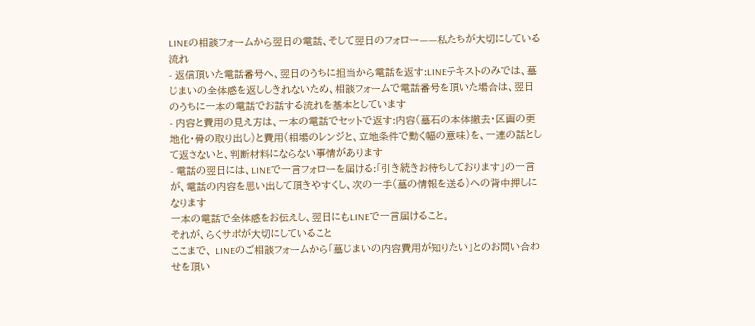LINEの相談フォームから翌日の電話、そして翌日のフォロー——私たちが大切にしている流れ
- 返信頂いた電話番号へ、翌日のうちに担当から電話を返す:LINEテキストのみでは、墓じまいの全体感を返ししきれないため、相談フォームで電話番号を頂いた場合は、翌日のうちに一本の電話でお話する流れを基本としています
- 内容と費用の見え方は、一本の電話でセットで返す:内容(墓石の本体撤去・区画の更地化・骨の取り出し)と費用(相場のレンジと、立地条件で動く幅の意味)を、一連の話として返さないと、判断材料にならない事情があります
- 電話の翌日には、LINEで一言フォローを届ける:「引き続きお待ちしております」の一言が、電話の内容を思い出して頂きやすくし、次の一手(墓の情報を送る)への背中押しになります
一本の電話で全体感をお伝えし、翌日にもLINEで一言届けること。
それが、らくサポが大切にしていること
ここまで、 LINEのご相談フォームから「墓じまいの内容費用が知りたい」とのお問い合わせを頂い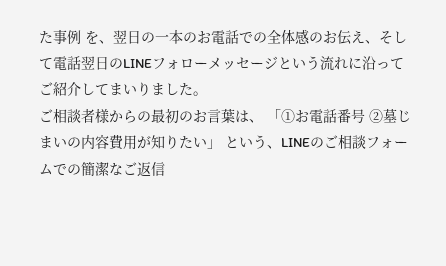た事例 を、翌日の一本のお電話での全体感のお伝え、そして電話翌日のLINEフォローメッセージという流れに沿ってご紹介してまいりました。
ご相談者様からの最初のお言葉は、 「①お電話番号 ②墓じまいの内容費用が知りたい」 という、LINEのご相談フォームでの簡潔なご返信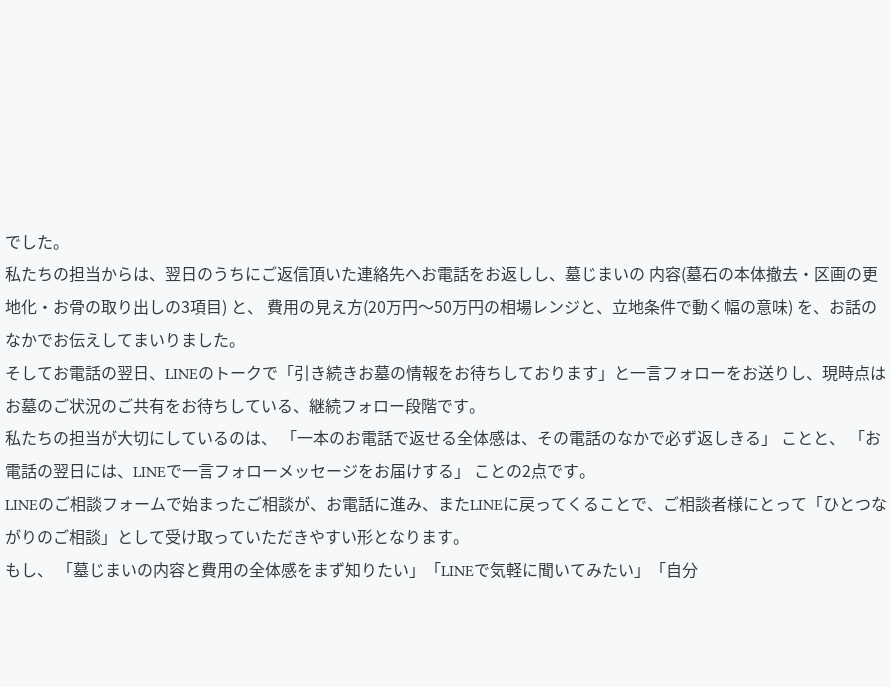でした。
私たちの担当からは、翌日のうちにご返信頂いた連絡先へお電話をお返しし、墓じまいの 内容(墓石の本体撤去・区画の更地化・お骨の取り出しの3項目) と、 費用の見え方(20万円〜50万円の相場レンジと、立地条件で動く幅の意味) を、お話のなかでお伝えしてまいりました。
そしてお電話の翌日、LINEのトークで「引き続きお墓の情報をお待ちしております」と一言フォローをお送りし、現時点はお墓のご状況のご共有をお待ちしている、継続フォロー段階です。
私たちの担当が大切にしているのは、 「一本のお電話で返せる全体感は、その電話のなかで必ず返しきる」 ことと、 「お電話の翌日には、LINEで一言フォローメッセージをお届けする」 ことの2点です。
LINEのご相談フォームで始まったご相談が、お電話に進み、またLINEに戻ってくることで、ご相談者様にとって「ひとつながりのご相談」として受け取っていただきやすい形となります。
もし、 「墓じまいの内容と費用の全体感をまず知りたい」「LINEで気軽に聞いてみたい」「自分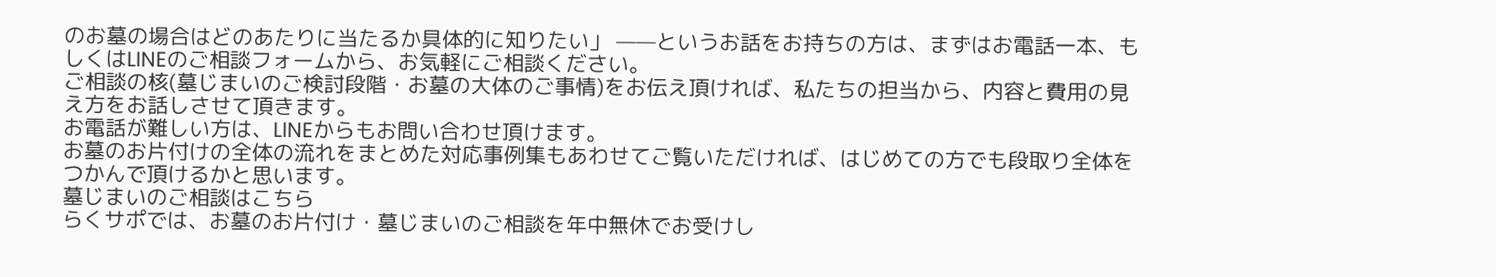のお墓の場合はどのあたりに当たるか具体的に知りたい」 ——というお話をお持ちの方は、まずはお電話一本、もしくはLINEのご相談フォームから、お気軽にご相談ください。
ご相談の核(墓じまいのご検討段階・お墓の大体のご事情)をお伝え頂ければ、私たちの担当から、内容と費用の見え方をお話しさせて頂きます。
お電話が難しい方は、LINEからもお問い合わせ頂けます。
お墓のお片付けの全体の流れをまとめた対応事例集もあわせてご覧いただければ、はじめての方でも段取り全体をつかんで頂けるかと思います。
墓じまいのご相談はこちら
らくサポでは、お墓のお片付け・墓じまいのご相談を年中無休でお受けし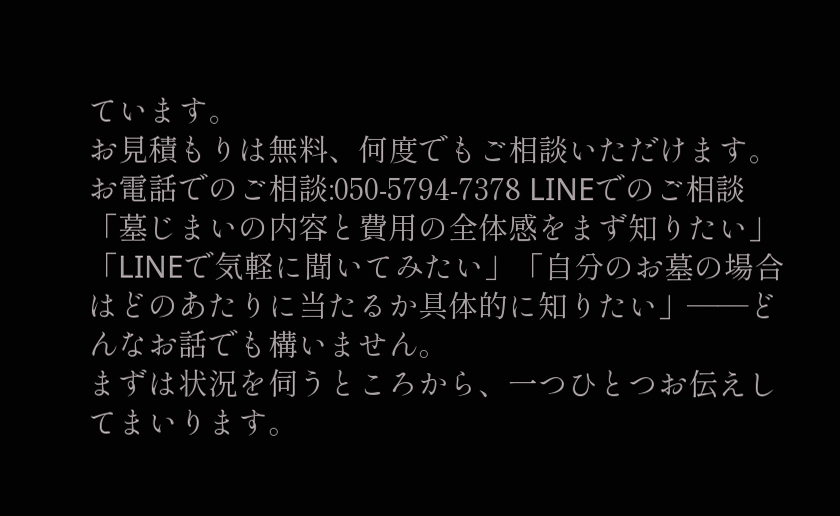ています。
お見積もりは無料、何度でもご相談いただけます。
お電話でのご相談:050-5794-7378 LINEでのご相談
「墓じまいの内容と費用の全体感をまず知りたい」「LINEで気軽に聞いてみたい」「自分のお墓の場合はどのあたりに当たるか具体的に知りたい」——どんなお話でも構いません。
まずは状況を伺うところから、一つひとつお伝えしてまいります。